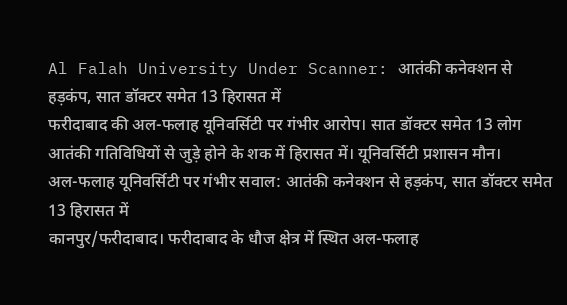Al Falah University Under Scanner: आतंकी कनेक्शन से हड़कंप, सात डॉक्टर समेत 13 हिरासत में
फरीदाबाद की अल-फलाह यूनिवर्सिटी पर गंभीर आरोप। सात डॉक्टर समेत 13 लोग आतंकी गतिविधियों से जुड़े होने के शक में हिरासत में। यूनिवर्सिटी प्रशासन मौन।
अल-फलाह यूनिवर्सिटी पर गंभीर सवाल: आतंकी कनेक्शन से हड़कंप, सात डॉक्टर समेत 13 हिरासत में
कानपुर/फरीदाबाद। फरीदाबाद के धौज क्षेत्र में स्थित अल-फलाह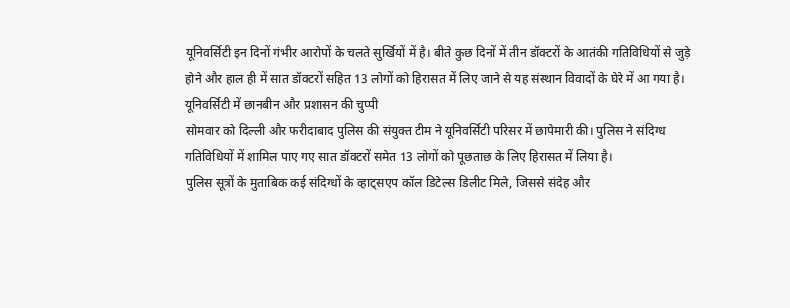यूनिवर्सिटी इन दिनों गंभीर आरोपों के चलते सुर्खियों में है। बीते कुछ दिनों में तीन डॉक्टरों के आतंकी गतिविधियों से जुड़े होने और हाल ही में सात डॉक्टरों सहित 13 लोगों को हिरासत में लिए जाने से यह संस्थान विवादों के घेरे में आ गया है।
यूनिवर्सिटी में छानबीन और प्रशासन की चुप्पी
सोमवार को दिल्ली और फरीदाबाद पुलिस की संयुक्त टीम ने यूनिवर्सिटी परिसर में छापेमारी की। पुलिस ने संदिग्ध गतिविधियों में शामिल पाए गए सात डॉक्टरों समेत 13 लोगों को पूछताछ के लिए हिरासत में लिया है।
पुलिस सूत्रों के मुताबिक कई संदिग्धों के व्हाट्सएप कॉल डिटेल्स डिलीट मिले, जिससे संदेह और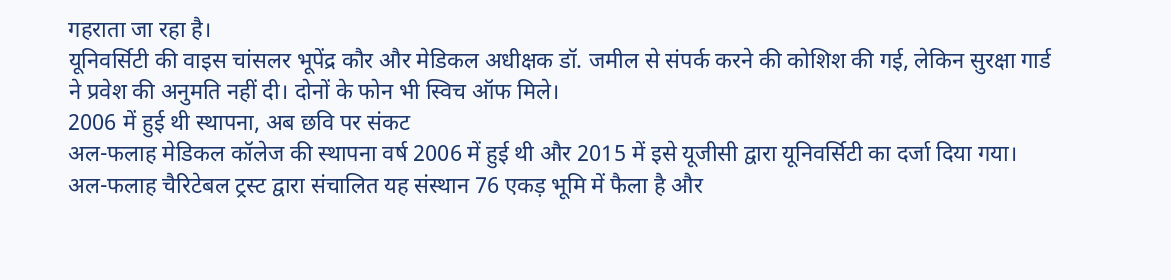गहराता जा रहा है।
यूनिवर्सिटी की वाइस चांसलर भूपेंद्र कौर और मेडिकल अधीक्षक डॉ. जमील से संपर्क करने की कोशिश की गई, लेकिन सुरक्षा गार्ड ने प्रवेश की अनुमति नहीं दी। दोनों के फोन भी स्विच ऑफ मिले।
2006 में हुई थी स्थापना, अब छवि पर संकट
अल-फलाह मेडिकल कॉलेज की स्थापना वर्ष 2006 में हुई थी और 2015 में इसे यूजीसी द्वारा यूनिवर्सिटी का दर्जा दिया गया।
अल-फलाह चैरिटेबल ट्रस्ट द्वारा संचालित यह संस्थान 76 एकड़ भूमि में फैला है और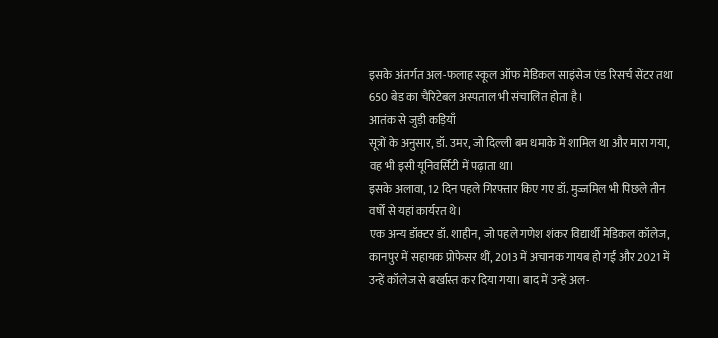इसके अंतर्गत अल-फलाह स्कूल ऑफ मेडिकल साइंसेज एंड रिसर्च सेंटर तथा 650 बेड का चैरिटेबल अस्पताल भी संचालित होता है।
आतंक से जुड़ी कड़ियाँ
सूत्रों के अनुसार, डॉ. उमर, जो दिल्ली बम धमाके में शामिल था और मारा गया, वह भी इसी यूनिवर्सिटी में पढ़ाता था।
इसके अलावा, 12 दिन पहले गिरफ्तार किए गए डॉ. मुज्जमिल भी पिछले तीन वर्षों से यहां कार्यरत थे।
एक अन्य डॉक्टर डॉ. शाहीन, जो पहले गणेश शंकर विद्यार्थी मेडिकल कॉलेज, कानपुर में सहायक प्रोफेसर थीं, 2013 में अचानक गायब हो गईं और 2021 में उन्हें कॉलेज से बर्खास्त कर दिया गया। बाद में उन्हें अल-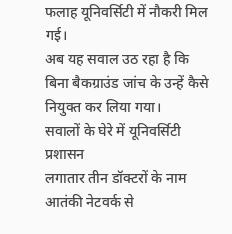फलाह यूनिवर्सिटी में नौकरी मिल गई।
अब यह सवाल उठ रहा है कि बिना बैकग्राउंड जांच के उन्हें कैसे नियुक्त कर लिया गया।
सवालों के घेरे में यूनिवर्सिटी प्रशासन
लगातार तीन डॉक्टरों के नाम आतंकी नेटवर्क से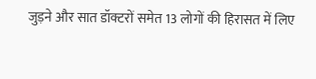जुड़ने और सात डॉक्टरों समेत 13 लोगों की हिरासत में लिए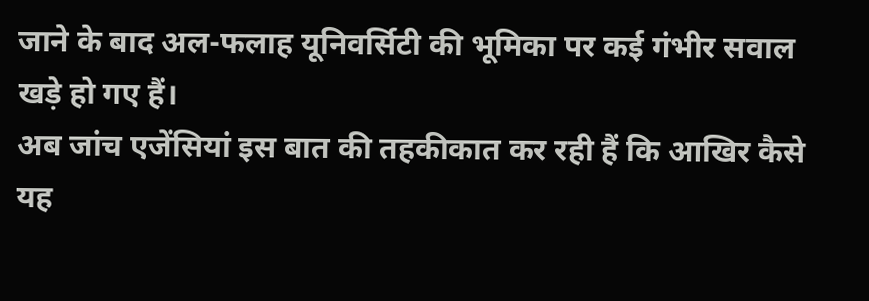जाने के बाद अल-फलाह यूनिवर्सिटी की भूमिका पर कई गंभीर सवाल खड़े हो गए हैं।
अब जांच एजेंसियां इस बात की तहकीकात कर रही हैं कि आखिर कैसे यह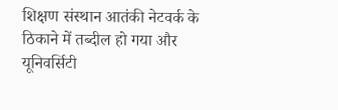शिक्षण संस्थान आतंकी नेटवर्क के ठिकाने में तब्दील हो गया और यूनिवर्सिटी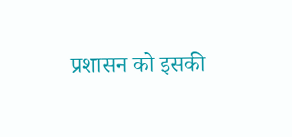प्रशासन को इसकी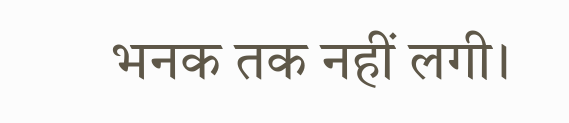भनक तक नहीं लगी।